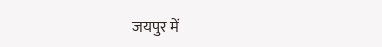जयपुर में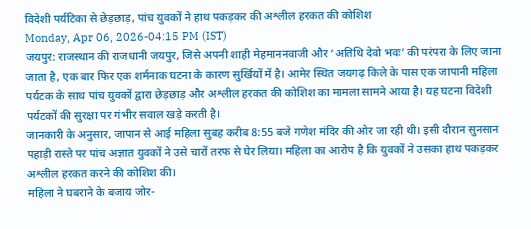विदेशी पर्यटिका से छेड़छाड़, पांच युवकों ने हाथ पकड़कर की अश्लील हरकत की कोशिश
Monday, Apr 06, 2026-04:15 PM (IST)
जयपुर: राजस्थान की राजधानी जयपुर, जिसे अपनी शाही मेहमाननवाजी और ‘अतिथि देवो भवः’ की परंपरा के लिए जाना जाता है, एक बार फिर एक शर्मनाक घटना के कारण सुर्खियों में है। आमेर स्थित जयगढ़ किले के पास एक जापानी महिला पर्यटक के साथ पांच युवकों द्वारा छेड़छाड़ और अश्लील हरकत की कोशिश का मामला सामने आया है। यह घटना विदेशी पर्यटकों की सुरक्षा पर गंभीर सवाल खड़े करती है।
जानकारी के अनुसार, जापान से आई महिला सुबह करीब 8:55 बजे गणेश मंदिर की ओर जा रही थी। इसी दौरान सुनसान पहाड़ी रास्ते पर पांच अज्ञात युवकों ने उसे चारों तरफ से घेर लिया। महिला का आरोप है कि युवकों ने उसका हाथ पकड़कर अश्लील हरकत करने की कोशिश की।
महिला ने घबराने के बजाय जोर-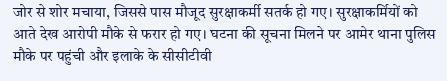जोर से शोर मचाया, जिससे पास मौजूद सुरक्षाकर्मी सतर्क हो गए। सुरक्षाकर्मियों को आते देख आरोपी मौके से फरार हो गए। घटना की सूचना मिलने पर आमेर थाना पुलिस मौके पर पहुंची और इलाके के सीसीटीवी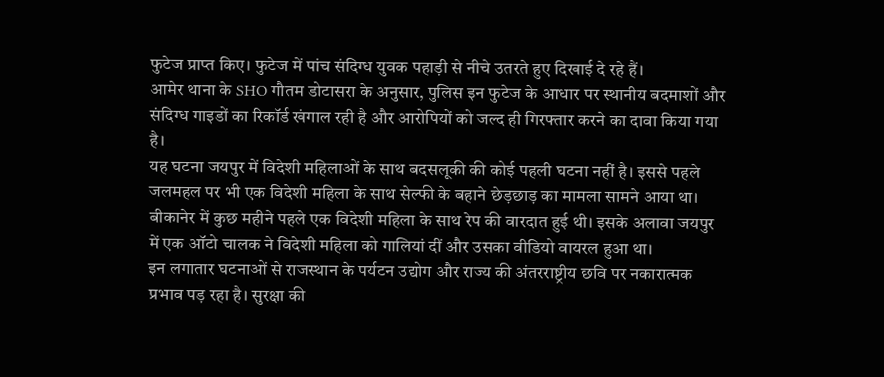फुटेज प्राप्त किए। फुटेज में पांच संदिग्ध युवक पहाड़ी से नीचे उतरते हुए दिखाई दे रहे हैं।
आमेर थाना के SHO गौतम डोटासरा के अनुसार, पुलिस इन फुटेज के आधार पर स्थानीय बदमाशों और संदिग्ध गाइडों का रिकॉर्ड खंगाल रही है और आरोपियों को जल्द ही गिरफ्तार करने का दावा किया गया है।
यह घटना जयपुर में विदेशी महिलाओं के साथ बदसलूकी की कोई पहली घटना नहीं है। इससे पहले जलमहल पर भी एक विदेशी महिला के साथ सेल्फी के बहाने छेड़छाड़ का मामला सामने आया था। बीकानेर में कुछ महीने पहले एक विदेशी महिला के साथ रेप की वारदात हुई थी। इसके अलावा जयपुर में एक ऑटो चालक ने विदेशी महिला को गालियां दीं और उसका वीडियो वायरल हुआ था।
इन लगातार घटनाओं से राजस्थान के पर्यटन उद्योग और राज्य की अंतरराष्ट्रीय छवि पर नकारात्मक प्रभाव पड़ रहा है। सुरक्षा की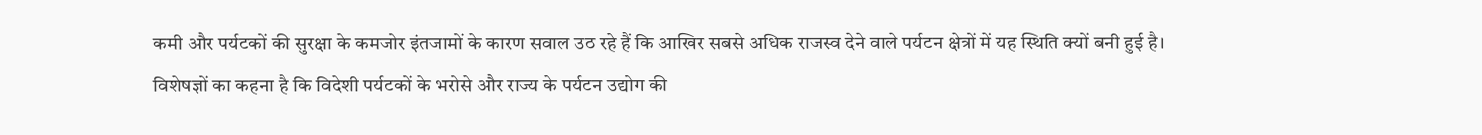कमी और पर्यटकों की सुरक्षा के कमजोर इंतजामों के कारण सवाल उठ रहे हैं कि आखिर सबसे अधिक राजस्व देने वाले पर्यटन क्षेत्रों में यह स्थिति क्यों बनी हुई है।
विशेषज्ञों का कहना है कि विदेशी पर्यटकों के भरोसे और राज्य के पर्यटन उद्योग की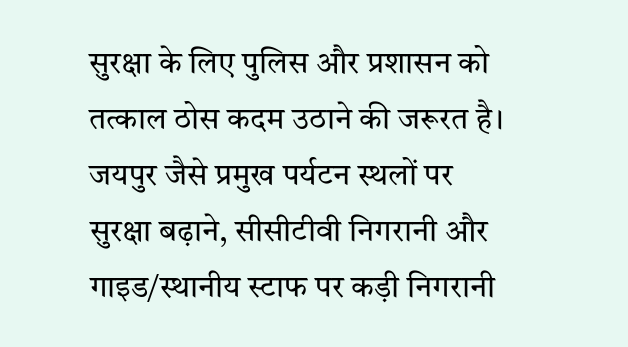सुरक्षा के लिए पुलिस और प्रशासन को तत्काल ठोस कदम उठाने की जरूरत है। जयपुर जैसे प्रमुख पर्यटन स्थलों पर सुरक्षा बढ़ाने, सीसीटीवी निगरानी और गाइड/स्थानीय स्टाफ पर कड़ी निगरानी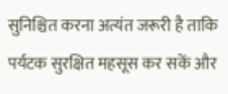सुनिश्चित करना अत्यंत जरूरी है ताकि पर्यटक सुरक्षित महसूस कर सकें और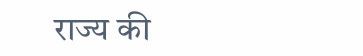राज्य की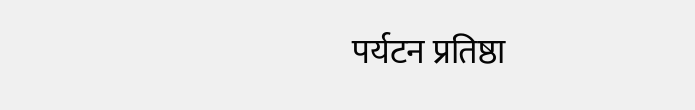पर्यटन प्रतिष्ठा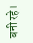बनी रहे।